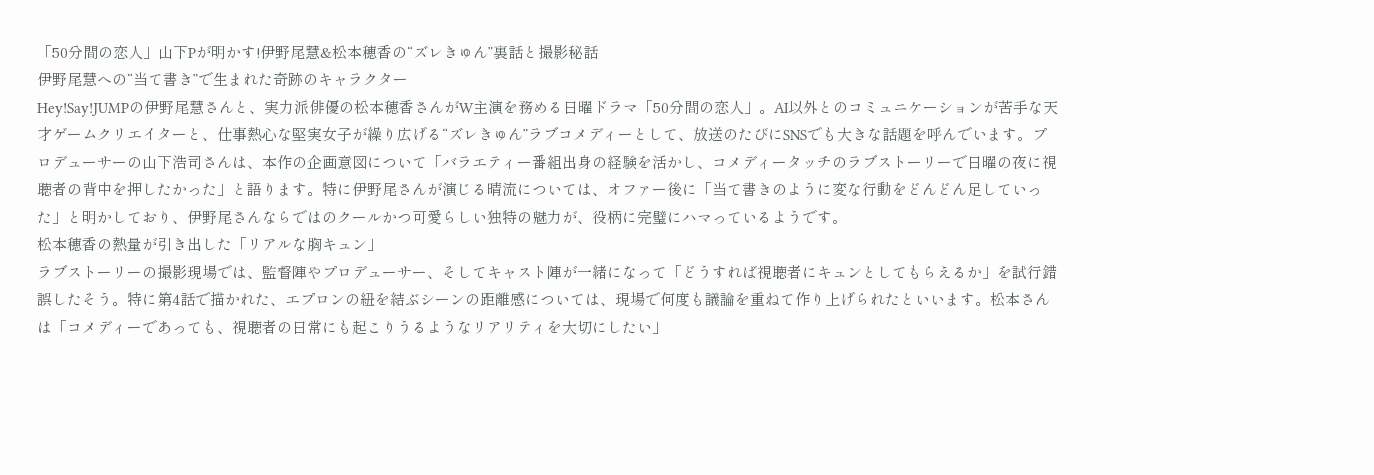「50分間の恋人」山下Pが明かす!伊野尾慧&松本穂香の“ズレきゅん”裏話と撮影秘話
伊野尾慧への“当て書き”で生まれた奇跡のキャラクター
Hey!Say!JUMPの伊野尾慧さんと、実力派俳優の松本穂香さんがW主演を務める日曜ドラマ「50分間の恋人」。AI以外とのコミュニケーションが苦手な天才ゲームクリエイターと、仕事熱心な堅実女子が繰り広げる“ズレきゅん”ラブコメディーとして、放送のたびにSNSでも大きな話題を呼んでいます。プロデューサーの山下浩司さんは、本作の企画意図について「バラエティー番組出身の経験を活かし、コメディータッチのラブストーリーで日曜の夜に視聴者の背中を押したかった」と語ります。特に伊野尾さんが演じる晴流については、オファー後に「当て書きのように変な行動をどんどん足していった」と明かしており、伊野尾さんならではのクールかつ可愛らしい独特の魅力が、役柄に完璧にハマっているようです。
松本穂香の熱量が引き出した「リアルな胸キュン」
ラブストーリーの撮影現場では、監督陣やプロデューサー、そしてキャスト陣が一緒になって「どうすれば視聴者にキュンとしてもらえるか」を試行錯誤したそう。特に第4話で描かれた、エプロンの紐を結ぶシーンの距離感については、現場で何度も議論を重ねて作り上げられたといいます。松本さんは「コメディーであっても、視聴者の日常にも起こりうるようなリアリティを大切にしたい」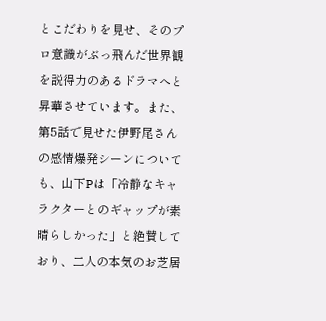とこだわりを見せ、そのプロ意識がぶっ飛んだ世界観を説得力のあるドラマへと昇華させています。また、第5話で見せた伊野尾さんの感情爆発シーンについても、山下Pは「冷静なキャラクターとのギャップが素晴らしかった」と絶賛しており、二人の本気のお芝居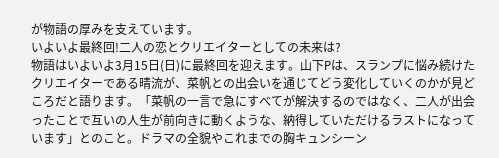が物語の厚みを支えています。
いよいよ最終回!二人の恋とクリエイターとしての未来は?
物語はいよいよ3月15日(日)に最終回を迎えます。山下Pは、スランプに悩み続けたクリエイターである晴流が、菜帆との出会いを通じてどう変化していくのかが見どころだと語ります。「菜帆の一言で急にすべてが解決するのではなく、二人が出会ったことで互いの人生が前向きに動くような、納得していただけるラストになっています」とのこと。ドラマの全貌やこれまでの胸キュンシーン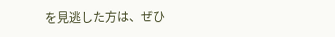を見逃した方は、ぜひ